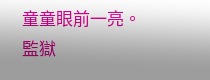童童眼前一亮。
監獄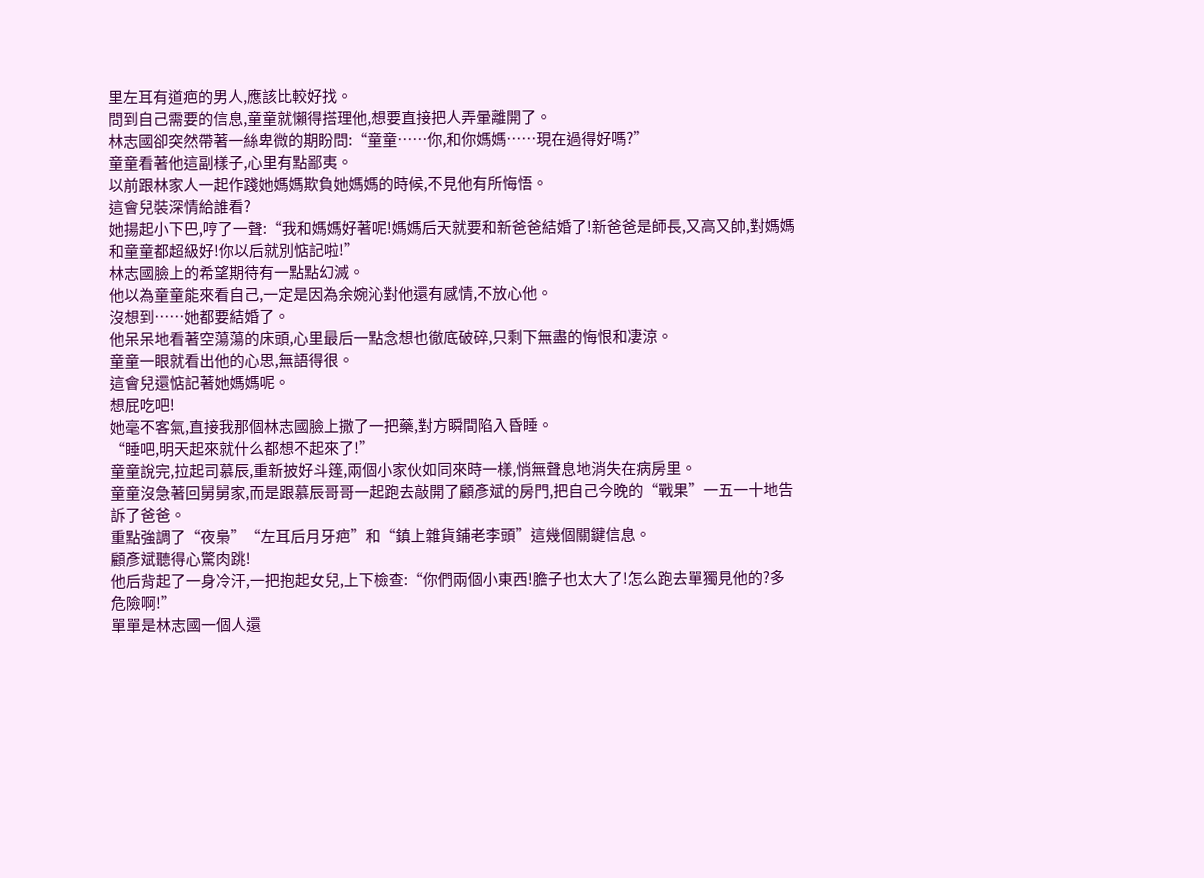里左耳有道疤的男人,應該比較好找。
問到自己需要的信息,童童就懶得搭理他,想要直接把人弄暈離開了。
林志國卻突然帶著一絲卑微的期盼問:“童童……你,和你媽媽……現在過得好嗎?”
童童看著他這副樣子,心里有點鄙夷。
以前跟林家人一起作踐她媽媽欺負她媽媽的時候,不見他有所悔悟。
這會兒裝深情給誰看?
她揚起小下巴,哼了一聲:“我和媽媽好著呢!媽媽后天就要和新爸爸結婚了!新爸爸是師長,又高又帥,對媽媽和童童都超級好!你以后就別惦記啦!”
林志國臉上的希望期待有一點點幻滅。
他以為童童能來看自己,一定是因為余婉沁對他還有感情,不放心他。
沒想到……她都要結婚了。
他呆呆地看著空蕩蕩的床頭,心里最后一點念想也徹底破碎,只剩下無盡的悔恨和凄涼。
童童一眼就看出他的心思,無語得很。
這會兒還惦記著她媽媽呢。
想屁吃吧!
她毫不客氣,直接我那個林志國臉上撒了一把藥,對方瞬間陷入昏睡。
“睡吧,明天起來就什么都想不起來了!”
童童說完,拉起司慕辰,重新披好斗篷,兩個小家伙如同來時一樣,悄無聲息地消失在病房里。
童童沒急著回舅舅家,而是跟慕辰哥哥一起跑去敲開了顧彥斌的房門,把自己今晚的“戰果”一五一十地告訴了爸爸。
重點強調了“夜梟”“左耳后月牙疤”和“鎮上雜貨鋪老李頭”這幾個關鍵信息。
顧彥斌聽得心驚肉跳!
他后背起了一身冷汗,一把抱起女兒,上下檢查:“你們兩個小東西!膽子也太大了!怎么跑去單獨見他的?多危險啊!”
單單是林志國一個人還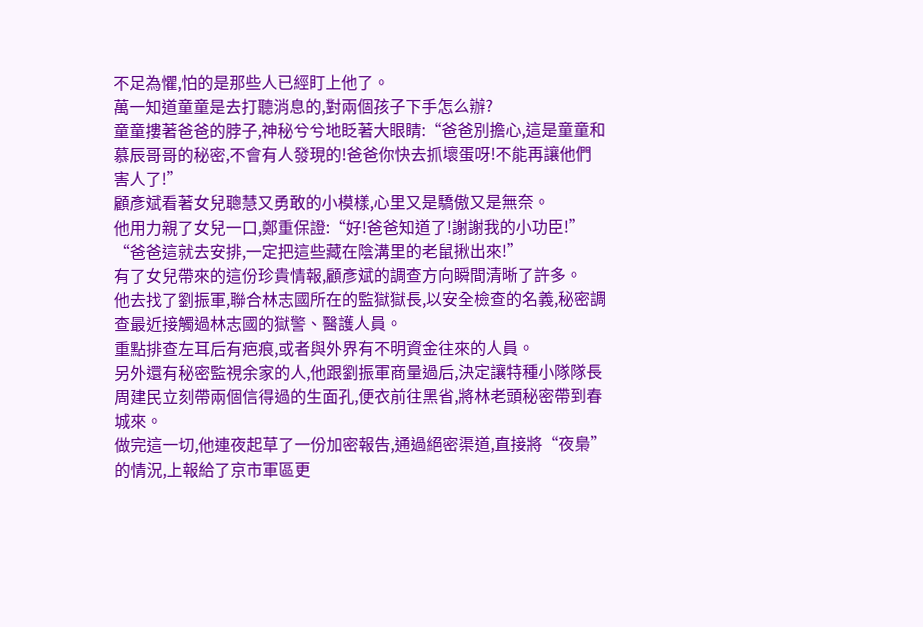不足為懼,怕的是那些人已經盯上他了。
萬一知道童童是去打聽消息的,對兩個孩子下手怎么辦?
童童摟著爸爸的脖子,神秘兮兮地眨著大眼睛:“爸爸別擔心,這是童童和慕辰哥哥的秘密,不會有人發現的!爸爸你快去抓壞蛋呀!不能再讓他們害人了!”
顧彥斌看著女兒聰慧又勇敢的小模樣,心里又是驕傲又是無奈。
他用力親了女兒一口,鄭重保證:“好!爸爸知道了!謝謝我的小功臣!”
“爸爸這就去安排,一定把這些藏在陰溝里的老鼠揪出來!”
有了女兒帶來的這份珍貴情報,顧彥斌的調查方向瞬間清晰了許多。
他去找了劉振軍,聯合林志國所在的監獄獄長,以安全檢查的名義,秘密調查最近接觸過林志國的獄警、醫護人員。
重點排查左耳后有疤痕,或者與外界有不明資金往來的人員。
另外還有秘密監視余家的人,他跟劉振軍商量過后,決定讓特種小隊隊長周建民立刻帶兩個信得過的生面孔,便衣前往黑省,將林老頭秘密帶到春城來。
做完這一切,他連夜起草了一份加密報告,通過絕密渠道,直接將“夜梟”的情況,上報給了京市軍區更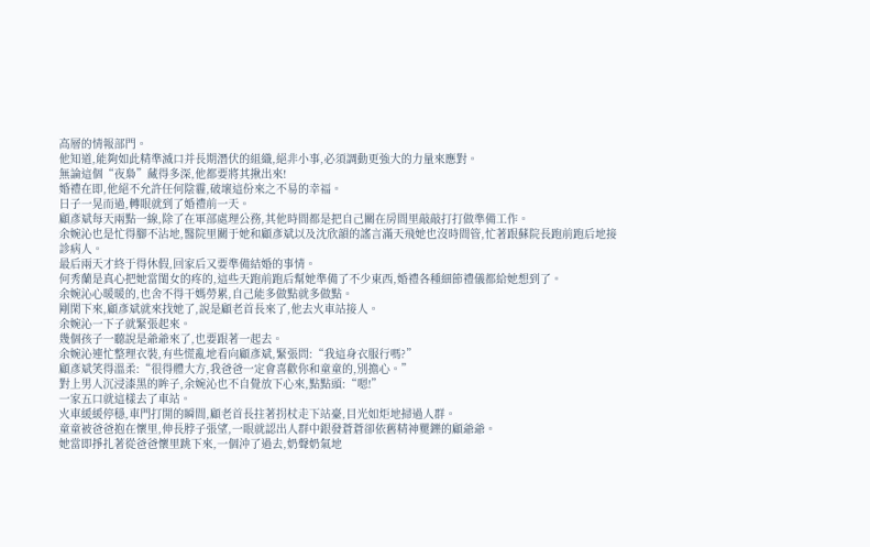高層的情報部門。
他知道,能夠如此精準滅口并長期潛伏的組織,絕非小事,必須調動更強大的力量來應對。
無論這個“夜梟”藏得多深,他都要將其揪出來!
婚禮在即,他絕不允許任何陰霾,破壞這份來之不易的幸福。
日子一晃而過,轉眼就到了婚禮前一天。
顧彥斌每天兩點一線,除了在軍部處理公務,其他時間都是把自己關在房間里敲敲打打做準備工作。
余婉沁也是忙得腳不沾地,醫院里關于她和顧彥斌以及沈欣韻的謠言滿天飛她也沒時間管,忙著跟蘇院長跑前跑后地接診病人。
最后兩天才終于得休假,回家后又要準備結婚的事情。
何秀蘭是真心把她當閨女的疼的,這些天跑前跑后幫她準備了不少東西,婚禮各種細節禮儀都給她想到了。
余婉沁心暖暖的,也舍不得干媽勞累,自己能多做點就多做點。
剛閑下來,顧彥斌就來找她了,說是顧老首長來了,他去火車站接人。
余婉沁一下子就緊張起來。
幾個孩子一聽說是爺爺來了,也要跟著一起去。
余婉沁連忙整理衣裝,有些慌亂地看向顧彥斌,緊張問:“我這身衣服行嗎?”
顧彥斌笑得溫柔:“很得體大方,我爸爸一定會喜歡你和童童的,別擔心。”
對上男人沉浸漆黑的眸子,余婉沁也不自覺放下心來,點點頭:“嗯!”
一家五口就這樣去了車站。
火車緩緩停穩,車門打開的瞬間,顧老首長拄著拐杖走下站臺,目光如炬地掃過人群。
童童被爸爸抱在懷里,伸長脖子張望,一眼就認出人群中銀發蒼蒼卻依舊精神矍鑠的顧爺爺。
她當即掙扎著從爸爸懷里跳下來,一個沖了過去,奶聲奶氣地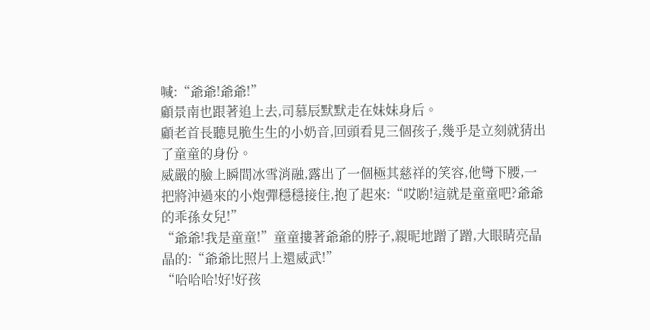喊:“爺爺!爺爺!”
顧景南也跟著追上去,司慕辰默默走在妹妹身后。
顧老首長聽見脆生生的小奶音,回頭看見三個孩子,幾乎是立刻就猜出了童童的身份。
威嚴的臉上瞬間冰雪消融,露出了一個極其慈祥的笑容,他彎下腰,一把將沖過來的小炮彈穩穩接住,抱了起來:“哎喲!這就是童童吧?爺爺的乖孫女兒!”
“爺爺!我是童童!”童童摟著爺爺的脖子,親昵地蹭了蹭,大眼睛亮晶晶的:“爺爺比照片上還威武!”
“哈哈哈!好!好孩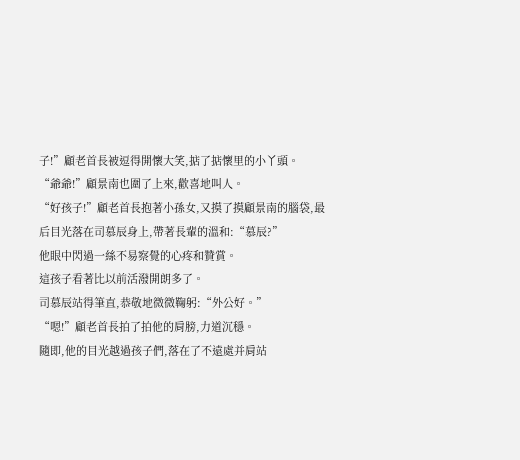子!”顧老首長被逗得開懷大笑,掂了掂懷里的小丫頭。
“爺爺!”顧景南也圍了上來,歡喜地叫人。
“好孩子!”顧老首長抱著小孫女,又摸了摸顧景南的腦袋,最后目光落在司慕辰身上,帶著長輩的溫和:“慕辰?”
他眼中閃過一絲不易察覺的心疼和贊賞。
這孩子看著比以前活潑開朗多了。
司慕辰站得筆直,恭敬地微微鞠躬:“外公好。”
“嗯!”顧老首長拍了拍他的肩膀,力道沉穩。
隨即,他的目光越過孩子們,落在了不遠處并肩站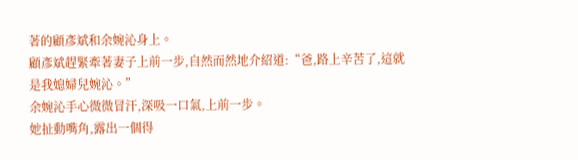著的顧彥斌和余婉沁身上。
顧彥斌趕緊牽著妻子上前一步,自然而然地介紹道:“爸,路上辛苦了,這就是我媳婦兒婉沁。”
余婉沁手心微微冒汗,深吸一口氣,上前一步。
她扯動嘴角,露出一個得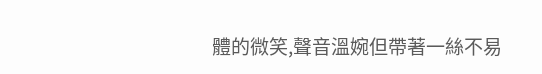體的微笑,聲音溫婉但帶著一絲不易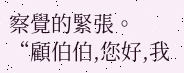察覺的緊張。
“顧伯伯,您好,我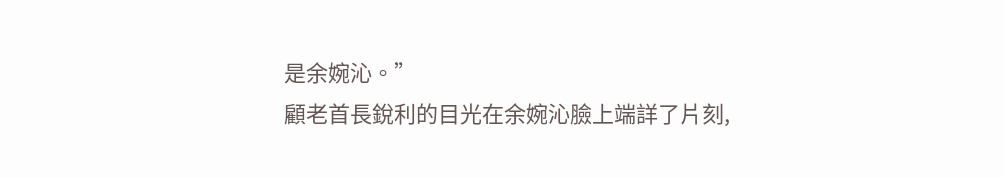是余婉沁。”
顧老首長銳利的目光在余婉沁臉上端詳了片刻,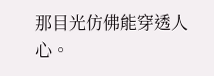那目光仿佛能穿透人心。